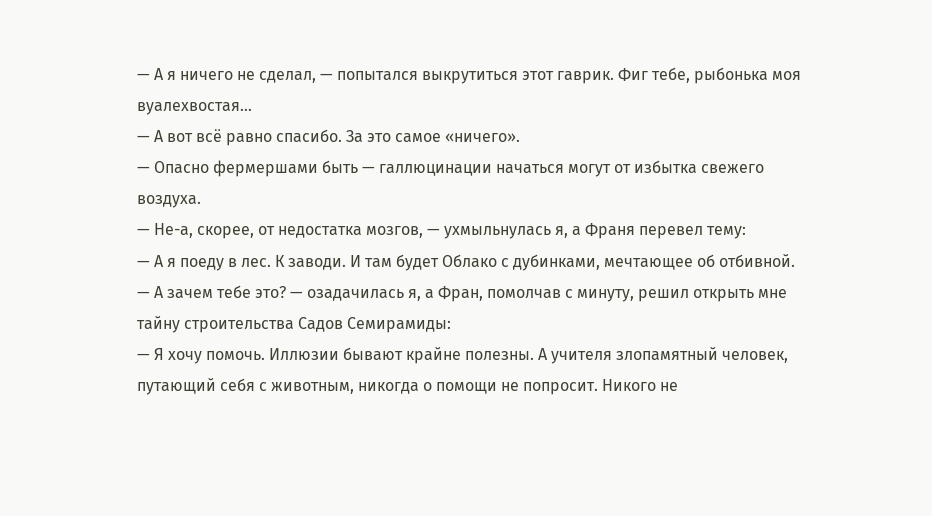— А я ничего не сделал, — попытался выкрутиться этот гаврик. Фиг тебе, рыбонька моя вуалехвостая…
— А вот всё равно спасибо. За это самое «ничего».
— Опасно фермершами быть — галлюцинации начаться могут от избытка свежего воздуха.
— Не-а, скорее, от недостатка мозгов, — ухмыльнулась я, а Франя перевел тему:
— А я поеду в лес. К заводи. И там будет Облако с дубинками, мечтающее об отбивной.
— А зачем тебе это? — озадачилась я, а Фран, помолчав с минуту, решил открыть мне тайну строительства Садов Семирамиды:
— Я хочу помочь. Иллюзии бывают крайне полезны. А учителя злопамятный человек, путающий себя с животным, никогда о помощи не попросит. Никого не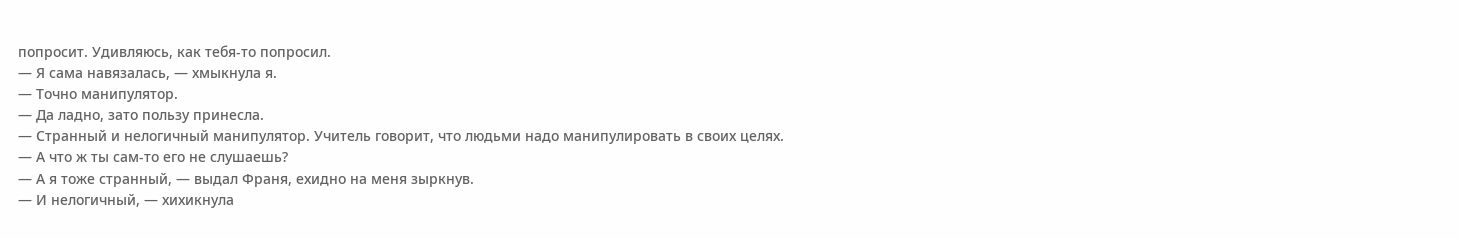попросит. Удивляюсь, как тебя-то попросил.
— Я сама навязалась, — хмыкнула я.
— Точно манипулятор.
— Да ладно, зато пользу принесла.
— Странный и нелогичный манипулятор. Учитель говорит, что людьми надо манипулировать в своих целях.
— А что ж ты сам-то его не слушаешь?
— А я тоже странный, — выдал Франя, ехидно на меня зыркнув.
— И нелогичный, — хихикнула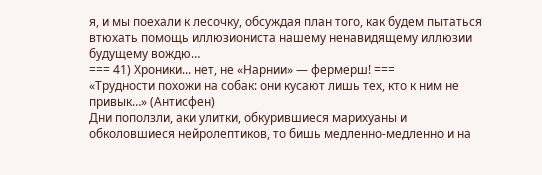я, и мы поехали к лесочку, обсуждая план того, как будем пытаться втюхать помощь иллюзиониста нашему ненавидящему иллюзии будущему вождю…
=== 41) Хроники... нет, не «Нарнии» — фермерш! ===
«Трудности похожи на собак: они кусают лишь тех, кто к ним не привык…» (Антисфен)
Дни поползли, аки улитки, обкурившиеся марихуаны и обколовшиеся нейролептиков, то бишь медленно-медленно и на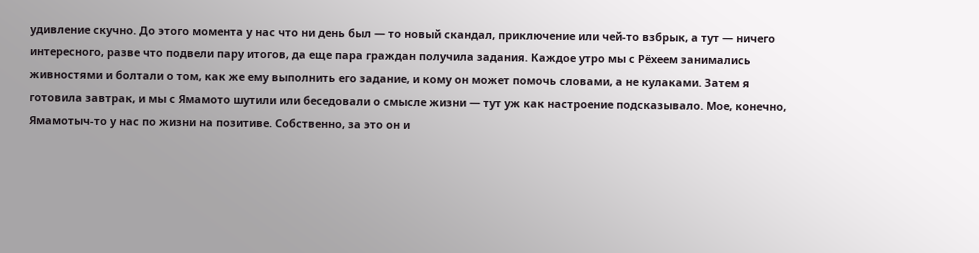удивление скучно. До этого момента у нас что ни день был — то новый скандал, приключение или чей-то взбрык, а тут — ничего интересного, разве что подвели пару итогов, да еще пара граждан получила задания. Каждое утро мы с Рёхеем занимались живностями и болтали о том, как же ему выполнить его задание, и кому он может помочь словами, а не кулаками. Затем я готовила завтрак, и мы с Ямамото шутили или беседовали о смысле жизни — тут уж как настроение подсказывало. Мое, конечно, Ямамотыч-то у нас по жизни на позитиве. Собственно, за это он и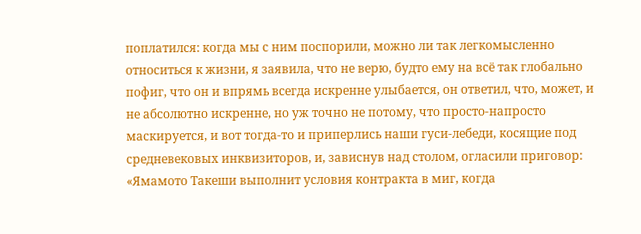поплатился: когда мы с ним поспорили, можно ли так легкомысленно относиться к жизни, я заявила, что не верю, будто ему на всё так глобально пофиг, что он и впрямь всегда искренне улыбается, он ответил, что, может, и не абсолютно искренне, но уж точно не потому, что просто-напросто маскируется, и вот тогда-то и приперлись наши гуси-лебеди, косящие под средневековых инквизиторов, и, зависнув над столом, огласили приговор: «Ямамото Такеши выполнит условия контракта в миг, когда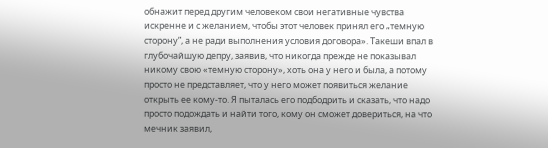обнажит перед другим человеком свои негативные чувства искренне и с желанием, чтобы этот человек принял его „темную сторону”, а не ради выполнения условия договора». Такеши впал в глубочайшую депру, заявив, что никогда прежде не показывал никому свою «темную сторону», хоть она у него и была, а потому просто не представляет, что у него может появиться желание открыть ее кому-то. Я пыталась его подбодрить и сказать, что надо просто подождать и найти того, кому он сможет довериться, на что мечник заявил,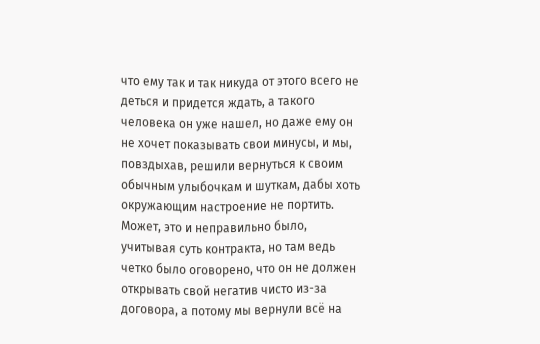что ему так и так никуда от этого всего не деться и придется ждать, а такого человека он уже нашел, но даже ему он не хочет показывать свои минусы, и мы, повздыхав, решили вернуться к своим обычным улыбочкам и шуткам, дабы хоть окружающим настроение не портить. Может, это и неправильно было, учитывая суть контракта, но там ведь четко было оговорено, что он не должен открывать свой негатив чисто из-за договора, а потому мы вернули всё на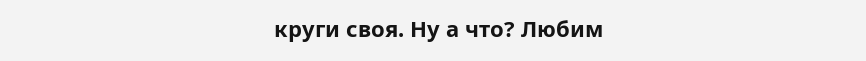круги своя. Ну а что? Любим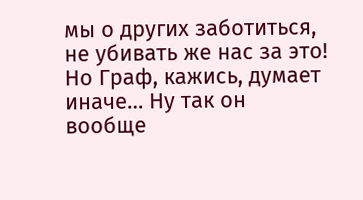мы о других заботиться, не убивать же нас за это! Но Граф, кажись, думает иначе… Ну так он вообще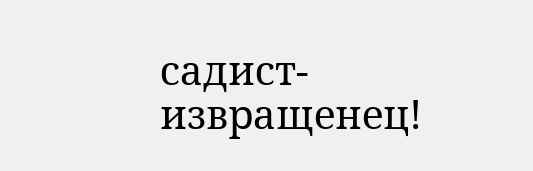садист-извращенец!